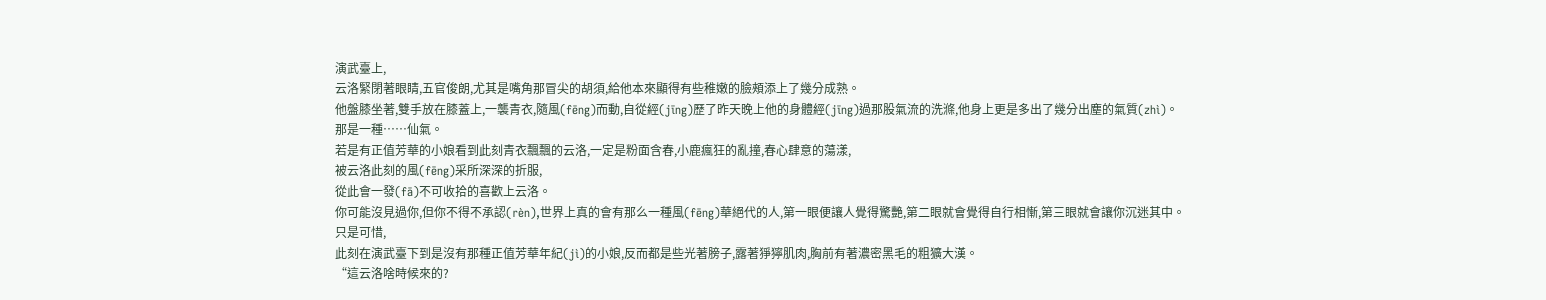演武臺上,
云洛緊閉著眼睛,五官俊朗,尤其是嘴角那冒尖的胡須,給他本來顯得有些稚嫩的臉頰添上了幾分成熟。
他盤膝坐著,雙手放在膝蓋上,一襲青衣,隨風(fēng)而動,自從經(jīng)歷了昨天晚上他的身體經(jīng)過那股氣流的洗滌,他身上更是多出了幾分出塵的氣質(zhì)。
那是一種……仙氣。
若是有正值芳華的小娘看到此刻青衣飄飄的云洛,一定是粉面含春,小鹿瘋狂的亂撞,春心肆意的蕩漾,
被云洛此刻的風(fēng)采所深深的折服,
從此會一發(fā)不可收拾的喜歡上云洛。
你可能沒見過你,但你不得不承認(rèn),世界上真的會有那么一種風(fēng)華絕代的人,第一眼便讓人覺得驚艷,第二眼就會覺得自行相慚,第三眼就會讓你沉迷其中。
只是可惜,
此刻在演武臺下到是沒有那種正值芳華年紀(jì)的小娘,反而都是些光著膀子,露著猙獰肌肉,胸前有著濃密黑毛的粗獷大漢。
“這云洛啥時候來的?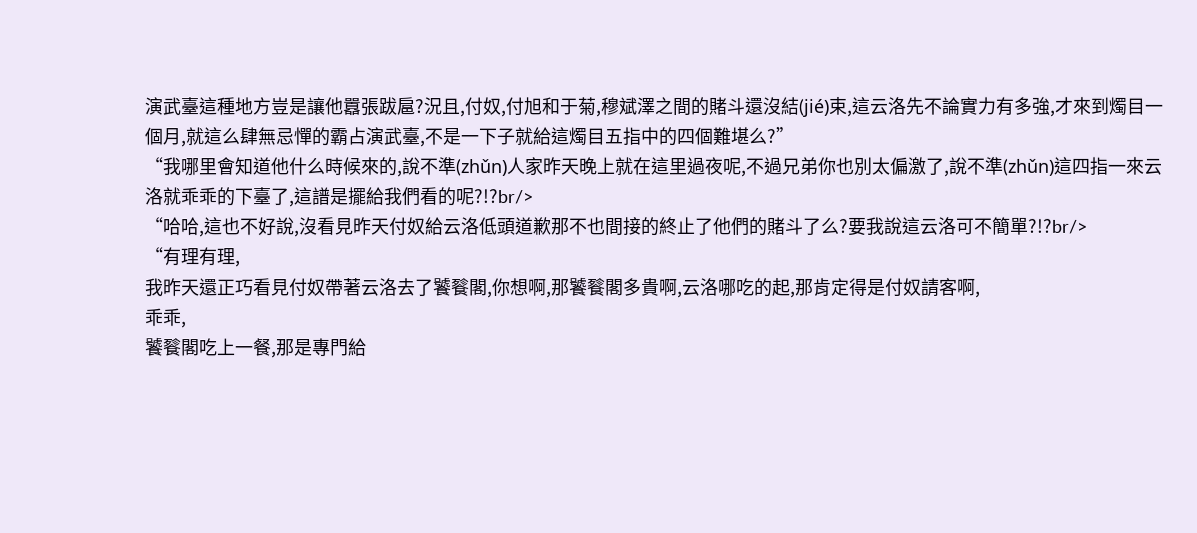演武臺這種地方豈是讓他囂張跋扈?況且,付奴,付旭和于菊,穆斌澤之間的賭斗還沒結(jié)束,這云洛先不論實力有多強,才來到燭目一個月,就這么肆無忌憚的霸占演武臺,不是一下子就給這燭目五指中的四個難堪么?”
“我哪里會知道他什么時候來的,說不準(zhǔn)人家昨天晚上就在這里過夜呢,不過兄弟你也別太偏激了,說不準(zhǔn)這四指一來云洛就乖乖的下臺了,這譜是擺給我們看的呢?!?br/>
“哈哈,這也不好說,沒看見昨天付奴給云洛低頭道歉那不也間接的終止了他們的賭斗了么?要我說這云洛可不簡單?!?br/>
“有理有理,
我昨天還正巧看見付奴帶著云洛去了饕餮閣,你想啊,那饕餮閣多貴啊,云洛哪吃的起,那肯定得是付奴請客啊,
乖乖,
饕餮閣吃上一餐,那是專門給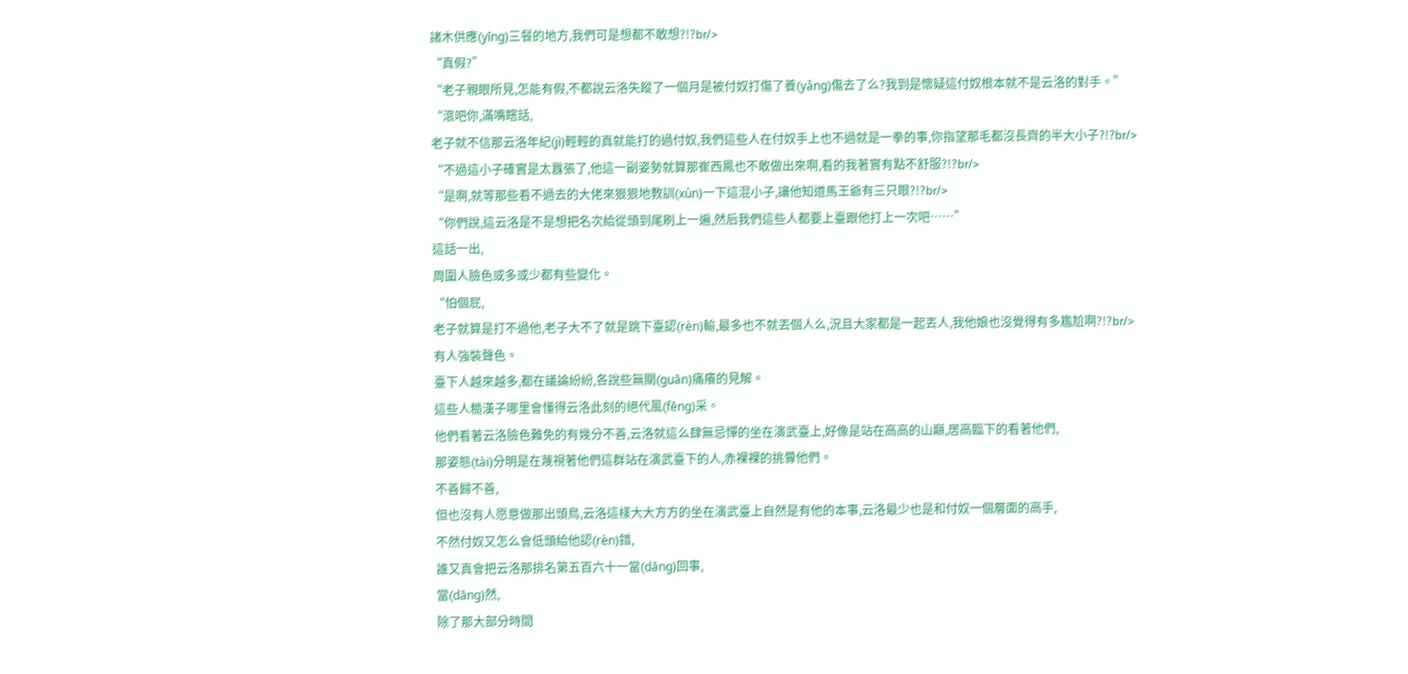諸木供應(yīng)三餐的地方,我們可是想都不敢想?!?br/>
“真假?”
“老子親眼所見,怎能有假,不都說云洛失蹤了一個月是被付奴打傷了養(yǎng)傷去了么?我到是懷疑這付奴根本就不是云洛的對手。”
“滾吧你,滿嘴瞎話,
老子就不信那云洛年紀(jì)輕輕的真就能打的過付奴,我們這些人在付奴手上也不過就是一拳的事,你指望那毛都沒長齊的半大小子?!?br/>
“不過這小子確實是太囂張了,他這一副姿勢就算那崔西鳳也不敢做出來啊,看的我著實有點不舒服?!?br/>
“是啊,就等那些看不過去的大佬來狠狠地教訓(xùn)一下這混小子,讓他知道馬王爺有三只眼?!?br/>
“你們說,這云洛是不是想把名次給從頭到尾刷上一遍,然后我們這些人都要上臺跟他打上一次吧……”
這話一出,
周圍人臉色或多或少都有些變化。
“怕個屁,
老子就算是打不過他,老子大不了就是跳下臺認(rèn)輸,最多也不就丟個人么,況且大家都是一起丟人,我他娘也沒覺得有多尷尬啊?!?br/>
有人強裝聲色。
臺下人越來越多,都在議論紛紛,各說些無關(guān)痛癢的見解。
這些人糙漢子哪里會懂得云洛此刻的絕代風(fēng)采。
他們看著云洛臉色難免的有幾分不善,云洛就這么肆無忌憚的坐在演武臺上,好像是站在高高的山巔,居高臨下的看著他們,
那姿態(tài)分明是在蔑視著他們這群站在演武臺下的人,赤裸裸的挑釁他們。
不善歸不善,
但也沒有人愿意做那出頭鳥,云洛這樣大大方方的坐在演武臺上自然是有他的本事,云洛最少也是和付奴一個層面的高手,
不然付奴又怎么會低頭給他認(rèn)錯,
誰又真會把云洛那排名第五百六十一當(dāng)回事,
當(dāng)然,
除了那大部分時間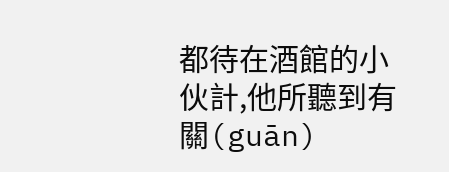都待在酒館的小伙計,他所聽到有關(guān)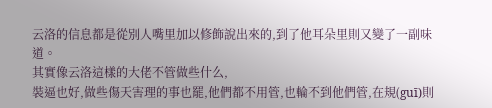云洛的信息都是從別人嘴里加以修飾說出來的,到了他耳朵里則又變了一副味道。
其實像云洛這樣的大佬不管做些什么,
裝逼也好,做些傷天害理的事也罷,他們都不用管,也輪不到他們管,在規(guī)則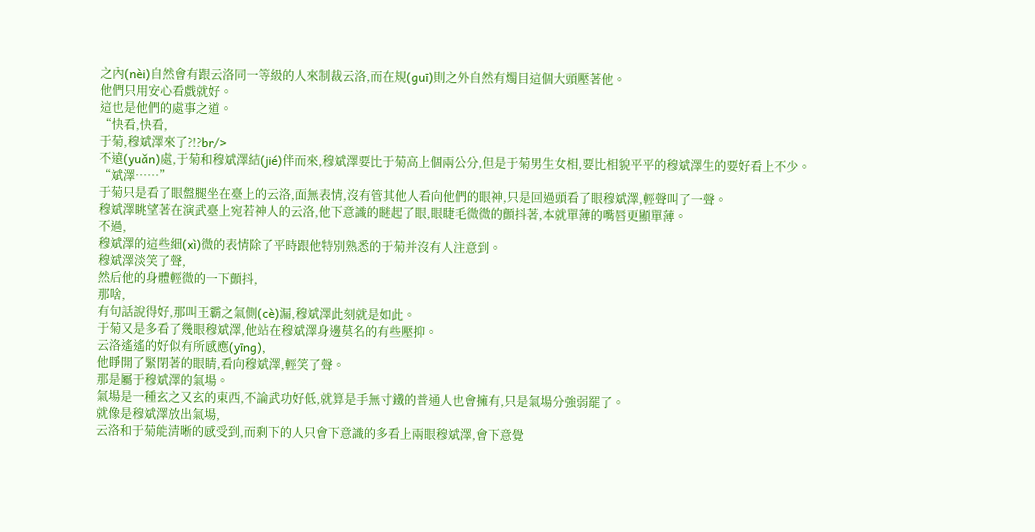之內(nèi)自然會有跟云洛同一等級的人來制裁云洛,而在規(guī)則之外自然有燭目這個大頭壓著他。
他們只用安心看戲就好。
這也是他們的處事之道。
“快看,快看,
于菊,穆斌澤來了?!?br/>
不遠(yuǎn)處,于菊和穆斌澤結(jié)伴而來,穆斌澤要比于菊高上個兩公分,但是于菊男生女相,要比相貌平平的穆斌澤生的要好看上不少。
“斌澤……”
于菊只是看了眼盤腿坐在臺上的云洛,面無表情,沒有管其他人看向他們的眼神,只是回過頭看了眼穆斌澤,輕聲叫了一聲。
穆斌澤眺望著在演武臺上宛若神人的云洛,他下意識的瞇起了眼,眼睫毛微微的顫抖著,本就單薄的嘴唇更顯單薄。
不過,
穆斌澤的這些細(xì)微的表情除了平時跟他特別熟悉的于菊并沒有人注意到。
穆斌澤淡笑了聲,
然后他的身體輕微的一下顫抖,
那啥,
有句話說得好,那叫王霸之氣側(cè)漏,穆斌澤此刻就是如此。
于菊又是多看了幾眼穆斌澤,他站在穆斌澤身邊莫名的有些壓抑。
云洛遙遙的好似有所感應(yīng),
他睜開了緊閉著的眼睛,看向穆斌澤,輕笑了聲。
那是屬于穆斌澤的氣場。
氣場是一種玄之又玄的東西,不論武功好低,就算是手無寸鐵的普通人也會擁有,只是氣場分強弱罷了。
就像是穆斌澤放出氣場,
云洛和于菊能清晰的感受到,而剩下的人只會下意識的多看上兩眼穆斌澤,會下意覺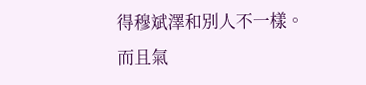得穆斌澤和別人不一樣。
而且氣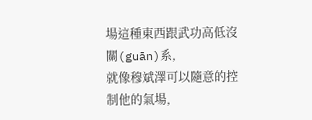場這種東西跟武功高低沒關(guān)系,
就像穆斌澤可以隨意的控制他的氣場,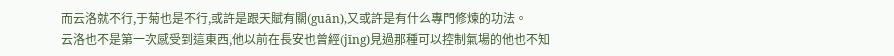而云洛就不行,于菊也是不行,或許是跟天賦有關(guān),又或許是有什么專門修煉的功法。
云洛也不是第一次感受到這東西,他以前在長安也曾經(jīng)見過那種可以控制氣場的他也不知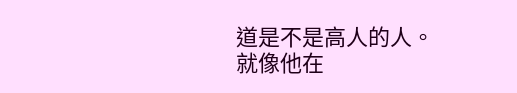道是不是高人的人。
就像他在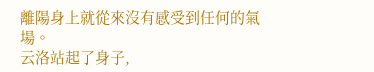離陽身上就從來沒有感受到任何的氣場。
云洛站起了身子,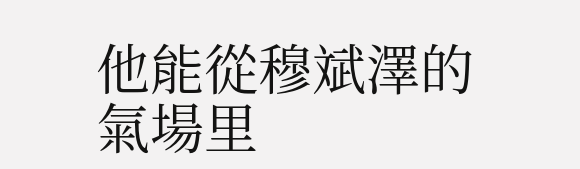他能從穆斌澤的氣場里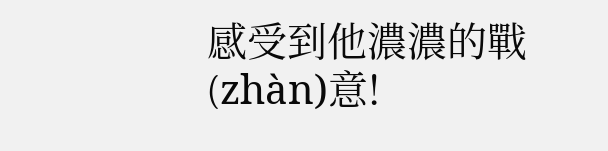感受到他濃濃的戰(zhàn)意!